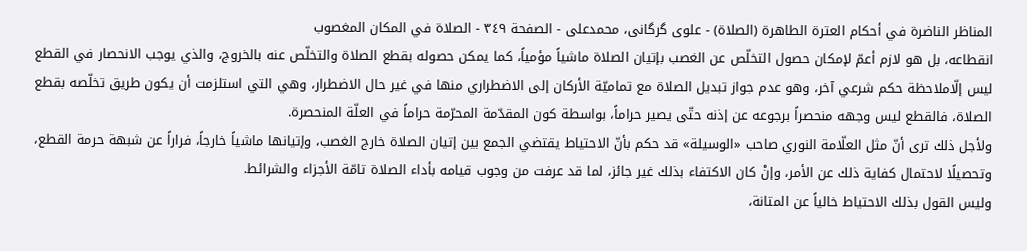المناظر الناضرة في أحکام العترة الطاهرة (الصلاة) - علوی گرگانی، محمدعلی - الصفحة ٣٤٩ - الصلاة في المكان المغصوب
انقطاعه، بل هو لازم أعمّ لإمكان حصول التخلّص عن الغصب بإتيان الصلاة ماشياً مؤمياً، كما يمكن حصوله بقطع الصلاة والتخلّص عنه بالخروج، والذي يوجب الانحصار في القطع ليس إلّاملاحظة حكم شرعي آخر، وهو عدم جواز تبديل الصلاة مع تماميّة الأركان إلى الاضطراري منها في غير حال الاضطرار، وهي التي استلزمت أن يكون طريق تخلّصه بقطع الصلاة، فالقطع ليس وجهه منحصراً برجوعه عن إذنه حتّى يصير حراماً، بواسطة كون المقدّمة المحرّمة حراماً في العلّة المنحصرة.
ولأجل ذلك ترى أنّ مثل العلّامة النوري صاحب «الوسيلة» قد حكم بأنّ الاحتياط يقتضي الجمع بين إتيان الصلاة خارج الغصب، وإتيانها ماشياً خارجاً، فراراً عن شبهة حرمة القطع، وتحصيلًا لاحتمال كفاية ذلك عن الأمر، وإنْ كان الاكتفاء بذلك غير جائز، لما قد عرفت من وجوب قيامه بأداء الصلاة تامّة الأجزاء والشرائط.
وليس القول بذلك الاحتياط خالياً عن المتانة،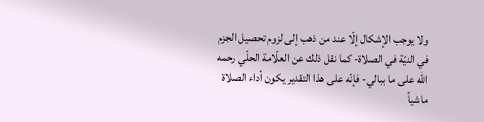ولا يوجب الإشكال إلّا عند من ذهب إلى لزوم تحصيل الجزم في النيّة في الصلاة- كما نقل ذلك عن العلّامة الحلّي رحمه الله على ما ببالي- فإنّه على هذا التقدير يكون أداء الصلاة ماشياً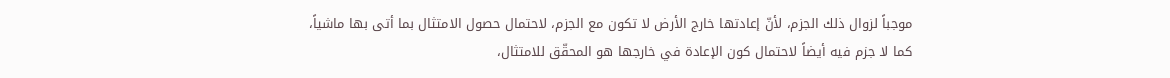موجباً لزوال ذلك الجزم، لأنّ إعادتها خارج الأرض لا تكون مع الجزم، لاحتمال حصول الامتثال بما أتى بها ماشياً، كما لا جزم فيه أيضاً لاحتمال كون الإعادة في خارجها هو المحقّق للامتثال،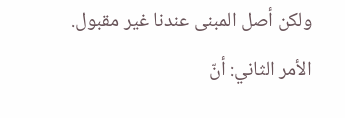ولكن أصل المبنى عندنا غير مقبول.
الأمر الثاني: أنّ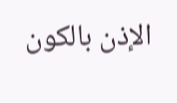الإذن بالكون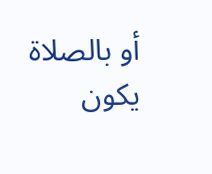أو بالصلاة يكون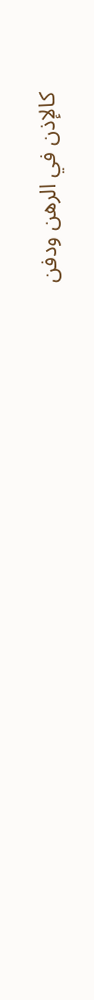كالإذن في الرهن ودفن